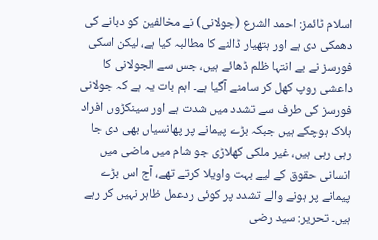اسلام ٹائمز: احمد الشرع (جولانی) نے مخالفین کو دبانے کی دھمکی دی ہے اور ہتھیار ڈالنے کا مطالبہ کیا ہے، لیکن اسکی فورسز نے بے انتہا ظلم ڈھائے ہیں، جس سے الجولانی کا داعشی روپ کھل کر سامنے آگیا ہے۔ اہم بات یہ ہے کہ جولانی فورسز کی طرف سے تشدد میں شدت ہے اور سینکڑوں افراد ہلاک ہوچکے ہیں جبکہ بڑے پیمانے پر پھانسیاں بھی دی جا رہی رہی ہیں، غیر ملکی کھلاڑی جو شام میں ماضی میں انسانی حقوق کے لیے بہت واویلا کرتے تھے، آج اس بڑے پیمانے پر ہونے والے تشدد پر کوئی ردعمل ظاہر نہیں کر رہے ہیں۔ تحریر: سید رضی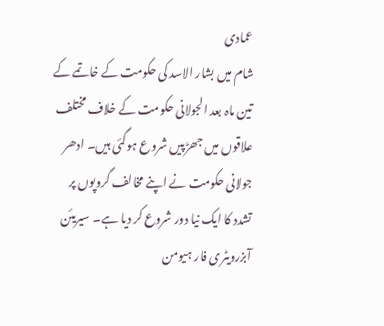عمادی
شام میں بشار الاسد کی حکومت کے خاتمے کے تین ماہ بعد الجولانی حکومت کے خلاف مختلف علاقوں میں جھڑپیں شروع ہوگئی ہیں۔ ادھر جولانی حکومت نے اپنے مخالف گروپوں پر تشدد کا ایک نیا دور شروع کر دیا ہے۔ سیریئن آبزرویٹری فار ہیومن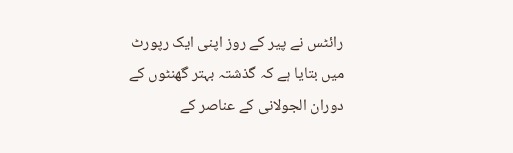رائٹس نے پیر کے روز اپنی ایک رپورٹ میں بتایا ہے کہ گذشتہ بہتر گھنٹوں کے دوران الجولانی کے عناصر کے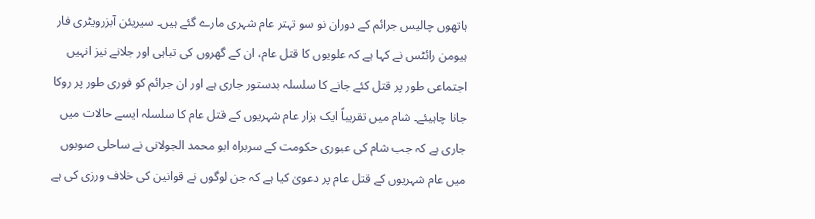ہاتھوں چالیس جرائم کے دوران نو سو تہتر عام شہری مارے گئے ہیں۔ سیریئن آبزرویٹری فار ہیومن رائٹس نے کہا ہے کہ علویوں کا قتل عام، ان کے گھروں کی تباہی اور جلانے نیز انہیں اجتماعی طور پر قتل کئے جانے کا سلسلہ بدستور جاری ہے اور ان جرائم کو فوری طور پر روکا جانا چاہیئے۔ شام میں تقریباً ایک ہزار عام شہریوں کے قتل عام کا سلسلہ ایسے حالات میں جاری ہے کہ جب شام کی عبوری حکومت کے سربراہ ابو محمد الجولانی نے ساحلی صوبوں میں عام شہریوں کے قتل عام پر دعویٰ کیا ہے کہ جن لوگوں نے قوانین کی خلاف ورزی کی ہے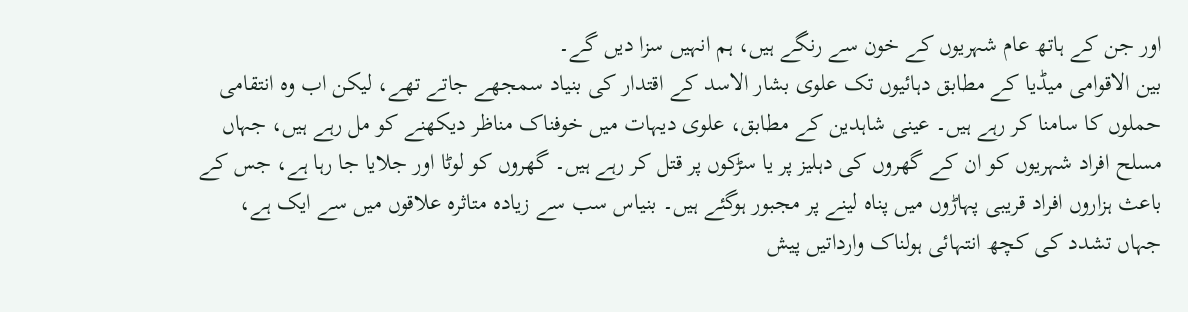اور جن کے ہاتھ عام شہریوں کے خون سے رنگے ہيں، ہم انہیں سزا دیں گے۔
بین الاقوامی میڈیا کے مطابق دہائیوں تک علوی بشار الاسد کے اقتدار کی بنیاد سمجھے جاتے تھے، لیکن اب وہ انتقامی حملوں کا سامنا کر رہے ہیں۔ عینی شاہدین کے مطابق، علوی دیہات میں خوفناک مناظر دیکھنے کو مل رہے ہیں، جہاں مسلح افراد شہریوں کو ان کے گھروں کی دہلیز پر یا سڑکوں پر قتل کر رہے ہیں۔ گھروں کو لوٹا اور جلایا جا رہا ہے، جس کے باعث ہزاروں افراد قریبی پہاڑوں میں پناہ لینے پر مجبور ہوگئے ہیں۔ بنیاس سب سے زیادہ متاثرہ علاقوں میں سے ایک ہے، جہاں تشدد کی کچھ انتہائی ہولناک وارداتیں پیش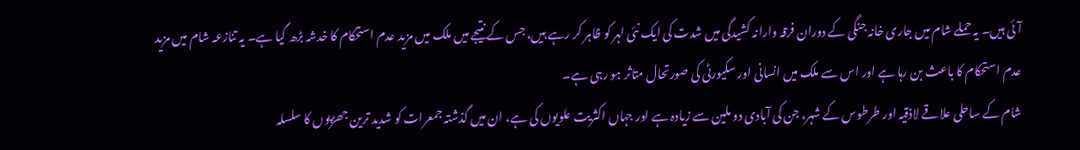آئی ہیں۔ یہ حملے شام میں جاری خانہ جنگی کے دوران فرقہ وارانہ کشیدگی میں شدت کی ایک نئی لہر کو ظاہر کر رہے ہیں، جس کے نتیجے میں ملک میں مزید عدم استحکام کا خدشہ بڑھ گیا ہے۔ یہ تنازعہ شام میں مزید عدم استحکام کا باعث بن رہا ہے اور اس سے ملک میں انسانی اور سکیورٹی کی صورتحال متاثر ہو رہی ہے۔
شام کے ساحلی علاقے لاذقیہ اور طرطوس کے شہر، جن کی آبادی دو ملین سے زیادہ ہے اور جہاں اکثریت علویوں کی ہے، ان میں گذشتہ جمعرات کو شدید ترین جھڑپوں کا سلسلہ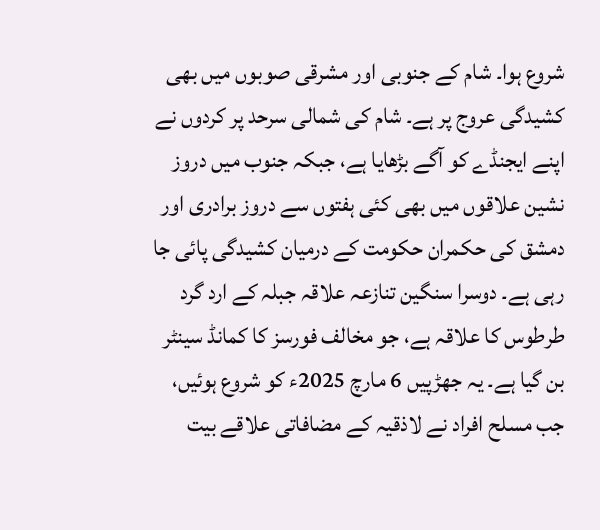شروع ہوا۔ شام کے جنوبی اور مشرقی صوبوں میں بھی کشیدگی عروج پر ہے۔ شام کی شمالی سرحد پر کردوں نے اپنے ایجنڈے کو آگے بڑھایا ہے، جبکہ جنوب میں دروز نشین علاقوں میں بھی کئی ہفتوں سے دروز برادری اور دمشق کی حکمران حکومت کے درمیان کشیدگی پائی جا رہی ہے۔ دوسرا سنگین تنازعہ علاقہ جبلہ کے ارد گرد طرطوس کا علاقہ ہے، جو مخالف فورسز کا کمانڈ سینٹر بن گیا ہے۔ یہ جھڑپیں 6 مارچ 2025ء کو شروع ہوئیں، جب مسلح افراد نے لاذقیہ کے مضافاتی علاقے بیت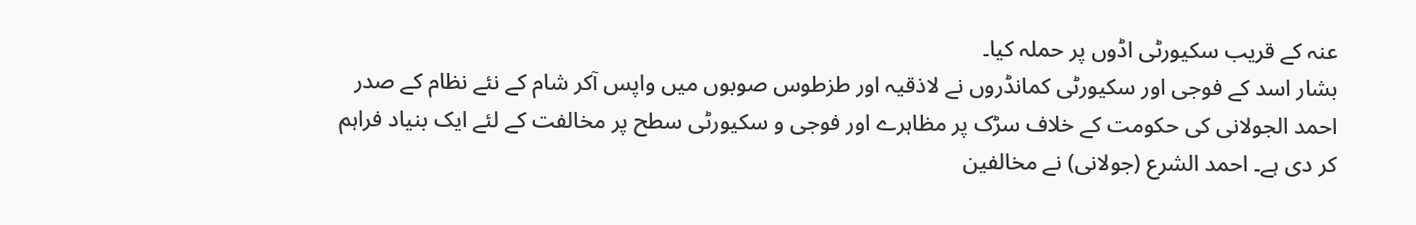عنہ کے قریب سکیورٹی اڈوں پر حملہ کیا۔
بشار اسد کے فوجی اور سکیورٹی کمانڈروں نے لاذقیہ اور طزطوس صوبوں میں واپس آکر شام کے نئے نظام کے صدر احمد الجولانی کی حکومت کے خلاف سڑک پر مظاہرے اور فوجی و سکیورٹی سطح پر مخالفت کے لئے ایک بنیاد فراہم کر دی ہے۔ احمد الشرع (جولانی) نے مخالفین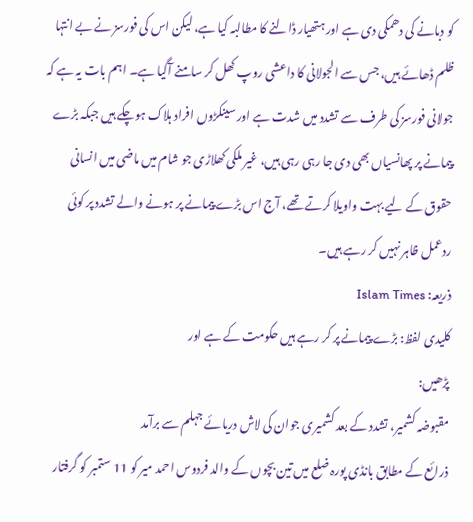کو دبانے کی دھمکی دی ہے اور ہتھیار ڈالنے کا مطالبہ کیا ہے، لیکن اس کی فورسز نے بے انتہا ظلم ڈھائے ہیں، جس سے الجولانی کا داعشی روپ کھل کر سامنے آگیا ہے۔ اہم بات یہ ہے کہ جولانی فورسز کی طرف سے تشدد میں شدت ہے اور سینکڑوں افراد ہلاک ہوچکے ہیں جبکہ بڑے پیمانے پر پھانسیاں بھی دی جا رہی رہی ہیں، غیر ملکی کھلاڑی جو شام میں ماضی میں انسانی حقوق کے لیے بہت واویلا کرتے تھے، آج اس بڑے پیمانے پر ہونے والے تشدد پر کوئی ردعمل ظاہر نہیں کر رہے ہیں۔
ذریعہ: Islam Times
کلیدی لفظ: بڑے پیمانے پر کر رہے ہیں حکومت کے ہے اور
پڑھیں:
مقبوضہ کشمیر، تشدد کے بعد کشمیری جوان کی لاش دریائے جہلم سے برآمد
ذرائع کے مطابق بانڈی پورہ ضلع میں تین بچوں کے والد فردوس احمد میر کو 11 ستمبر کو گرفتار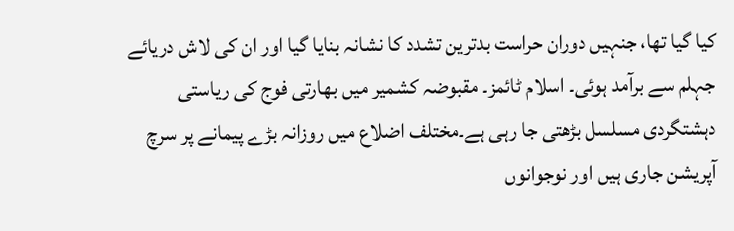کیا گیا تھا، جنہیں دوران حراست بدترین تشدد کا نشانہ بنایا گیا اور ان کی لاش دریائے جہلم سے برآمد ہوئی۔ اسلام ٹائمز۔ مقبوضہ کشمیر میں بھارتی فوج کی ریاستی دہشتگردی مسلسل بڑھتی جا رہی ہے۔مختلف اضلاع میں روزانہ بڑے پیمانے پر سرچ آپریشن جاری ہیں اور نوجوانوں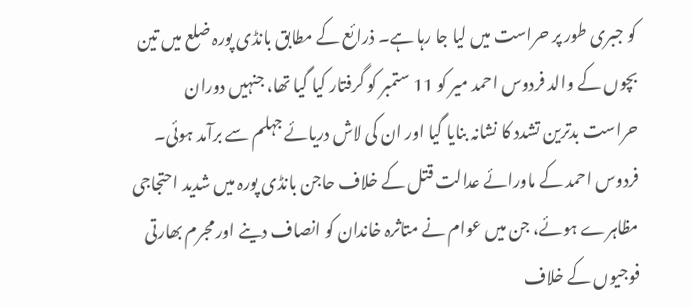کو جبری طور پر حراست میں لیا جا رہا ہے۔ ذرائع کے مطابق بانڈی پورہ ضلع میں تین بچوں کے والد فردوس احمد میر کو 11 ستمبر کو گرفتار کیا گیا تھا، جنہیں دوران حراست بدترین تشدد کا نشانہ بنایا گیا اور ان کی لاش دریائے جہلم سے برآمد ہوئی۔ فردوس احمد کے ماورائے عدالت قتل کے خلاف حاجن بانڈی پورہ میں شدید احتجاجی مظاہرے ہوئے، جن میں عوام نے متاثرہ خاندان کو انصاف دینے اور مجرم بھارتی فوجیوں کے خلاف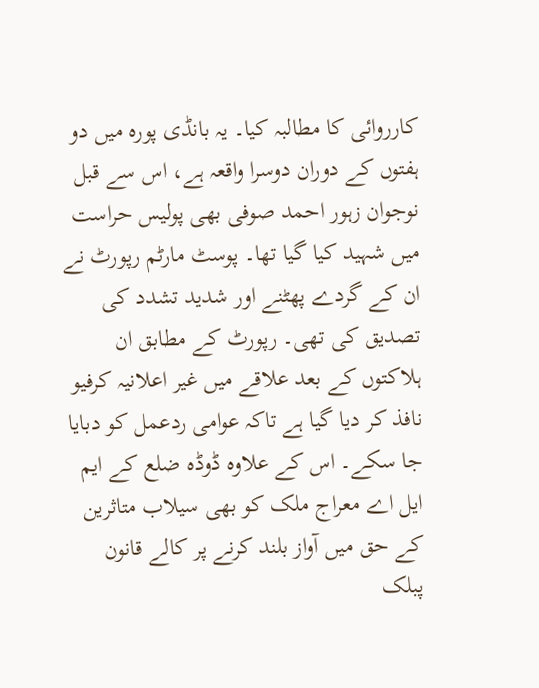کارروائی کا مطالبہ کیا۔ یہ بانڈی پورہ میں دو ہفتوں کے دوران دوسرا واقعہ ہے، اس سے قبل نوجوان زہور احمد صوفی بھی پولیس حراست میں شہید کیا گیا تھا۔ پوسٹ مارٹم رپورٹ نے ان کے گردے پھٹنے اور شدید تشدد کی تصدیق کی تھی۔ رپورٹ کے مطابق ان ہلاکتوں کے بعد علاقے میں غیر اعلانیہ کرفیو نافذ کر دیا گیا ہے تاکہ عوامی ردعمل کو دبایا جا سکے۔ اس کے علاوہ ڈوڈہ ضلع کے ایم ایل اے معراج ملک کو بھی سیلاب متاثرین کے حق میں آواز بلند کرنے پر کالے قانون پبلک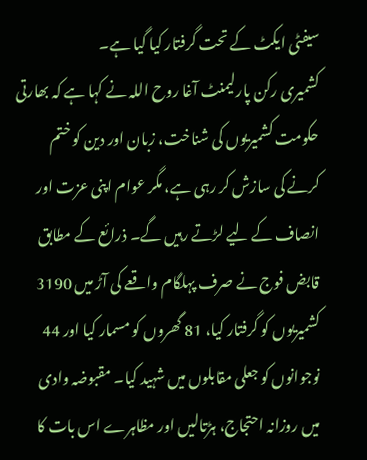سیفٹی ایکٹ کے تحت گرفتار کیا گیا ہے۔
کشمیری رکن پارلیمنٹ آغا روح اللہ نے کہا ہے کہ بھارتی حکومت کشمیریوں کی شناخت، زبان اور دین کو ختم کرنے کی سازش کر رہی ہے، مگر عوام اپنی عزت اور انصاف کے لیے لڑتے رہیں گے۔ ذرائع کے مطابق قابض فوج نے صرف پہلگام واقعے کی آڑ میں 3190 کشمیریوں کو گرفتار کیا، 81 گھروں کو مسمار کیا اور 44 نوجوانوں کو جعلی مقابلوں میں شہید کیا۔ مقبوضہ وادی میں روزانہ احتجاج، ہڑتالیں اور مظاہرے اس بات کا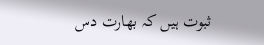ثبوت ہیں کہ بھارت دس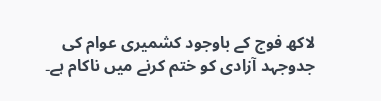لاکھ فوج کے باوجود کشمیری عوام کی جدوجہد آزادی کو ختم کرنے میں ناکام ہے۔